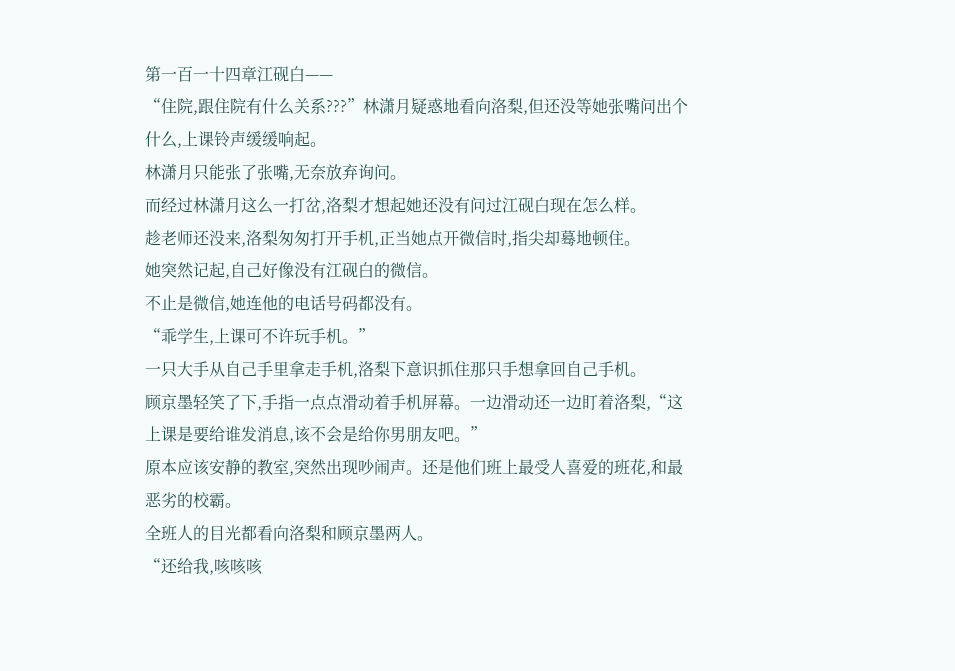第一百一十四章江砚白——
“住院,跟住院有什么关系???”林潇月疑惑地看向洛梨,但还没等她张嘴问出个什么,上课铃声缓缓响起。
林潇月只能张了张嘴,无奈放弃询问。
而经过林潇月这么一打岔,洛梨才想起她还没有问过江砚白现在怎么样。
趁老师还没来,洛梨匆匆打开手机,正当她点开微信时,指尖却蓦地顿住。
她突然记起,自己好像没有江砚白的微信。
不止是微信,她连他的电话号码都没有。
“乖学生,上课可不许玩手机。”
一只大手从自己手里拿走手机,洛梨下意识抓住那只手想拿回自己手机。
顾京墨轻笑了下,手指一点点滑动着手机屏幕。一边滑动还一边盯着洛梨,“这上课是要给谁发消息,该不会是给你男朋友吧。”
原本应该安静的教室,突然出现吵闹声。还是他们班上最受人喜爱的班花,和最恶劣的校霸。
全班人的目光都看向洛梨和顾京墨两人。
“还给我,咳咳咳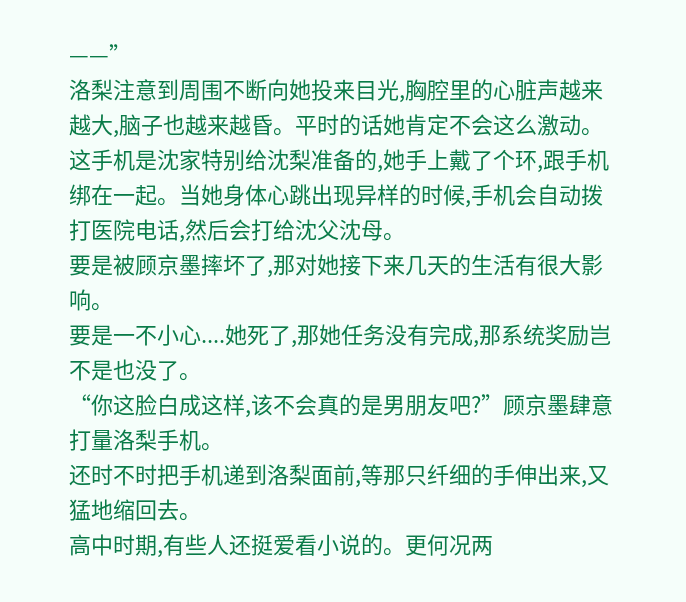——”
洛梨注意到周围不断向她投来目光,胸腔里的心脏声越来越大,脑子也越来越昏。平时的话她肯定不会这么激动。
这手机是沈家特别给沈梨准备的,她手上戴了个环,跟手机绑在一起。当她身体心跳出现异样的时候,手机会自动拨打医院电话,然后会打给沈父沈母。
要是被顾京墨摔坏了,那对她接下来几天的生活有很大影响。
要是一不小心....她死了,那她任务没有完成,那系统奖励岂不是也没了。
“你这脸白成这样,该不会真的是男朋友吧?”顾京墨肆意打量洛梨手机。
还时不时把手机递到洛梨面前,等那只纤细的手伸出来,又猛地缩回去。
高中时期,有些人还挺爱看小说的。更何况两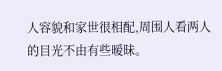人容貌和家世很相配,周围人看两人的目光不由有些暧昧。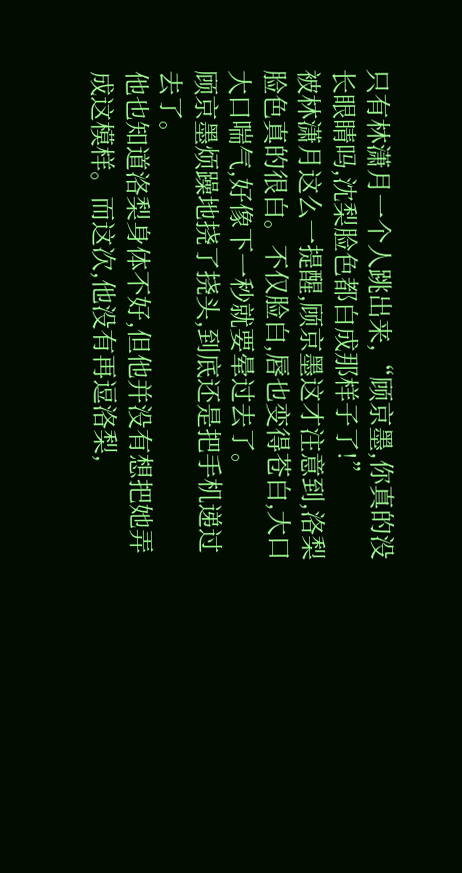只有林潇月一个人跳出来,“顾京墨,你真的没长眼睛吗,沈梨脸色都白成那样子了!”
被林潇月这么一提醒,顾京墨这才注意到,洛梨脸色真的很白。不仅脸白,唇也变得苍白,大口大口喘气,好像下一秒就要晕过去了。
顾京墨烦躁地挠了挠头,到底还是把手机递过去了。
他也知道洛梨身体不好,但他并没有想把她弄成这模样。而这次,他没有再逗洛梨,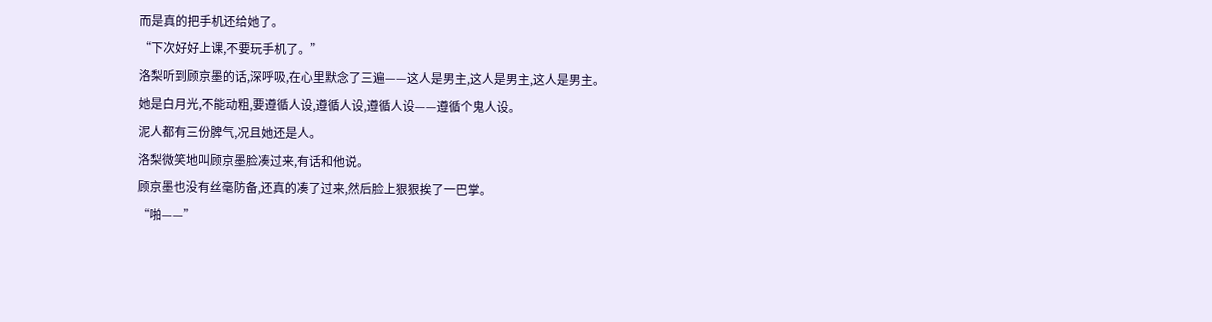而是真的把手机还给她了。
“下次好好上课,不要玩手机了。”
洛梨听到顾京墨的话,深呼吸,在心里默念了三遍——这人是男主,这人是男主,这人是男主。
她是白月光,不能动粗,要遵循人设,遵循人设,遵循人设——遵循个鬼人设。
泥人都有三份脾气,况且她还是人。
洛梨微笑地叫顾京墨脸凑过来,有话和他说。
顾京墨也没有丝毫防备,还真的凑了过来,然后脸上狠狠挨了一巴掌。
“啪——”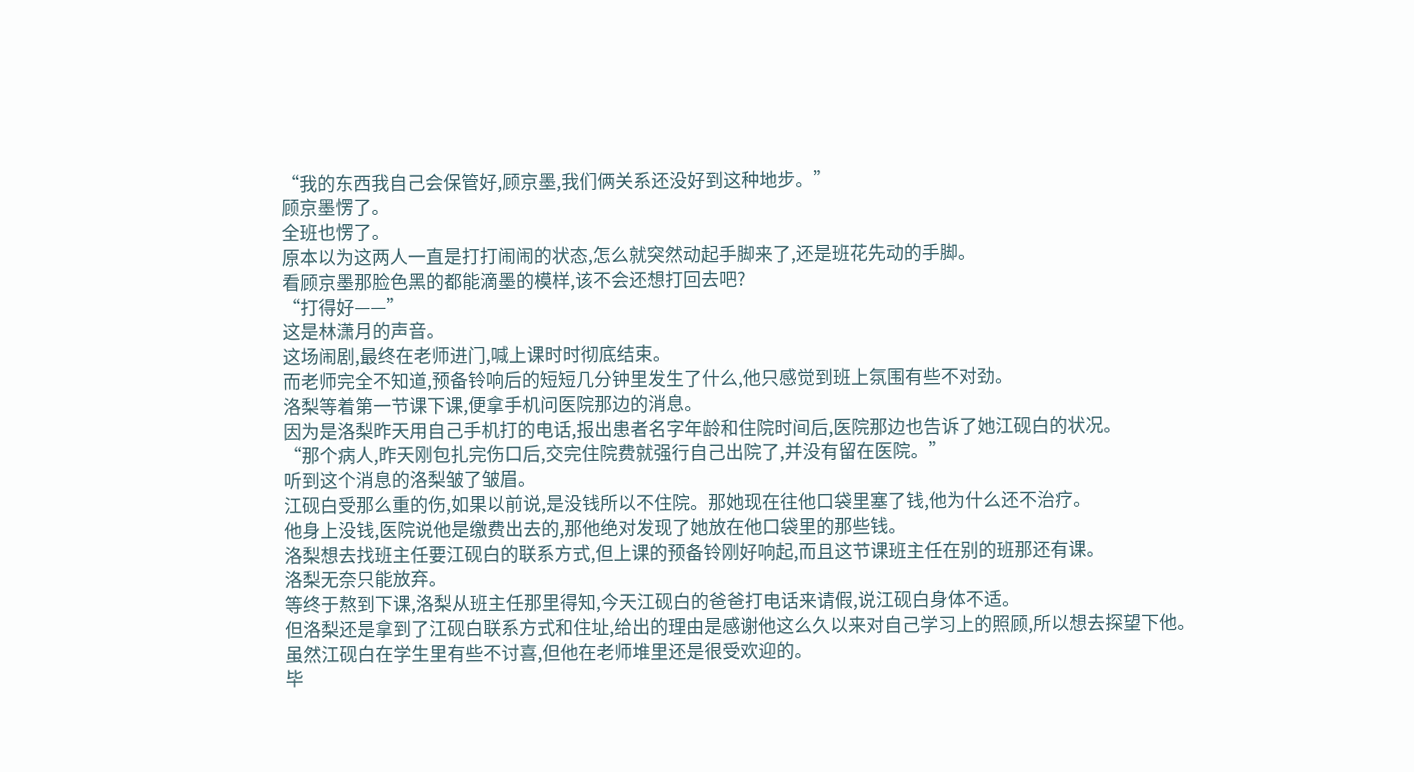“我的东西我自己会保管好,顾京墨,我们俩关系还没好到这种地步。”
顾京墨愣了。
全班也愣了。
原本以为这两人一直是打打闹闹的状态,怎么就突然动起手脚来了,还是班花先动的手脚。
看顾京墨那脸色黑的都能滴墨的模样,该不会还想打回去吧?
“打得好——”
这是林潇月的声音。
这场闹剧,最终在老师进门,喊上课时时彻底结束。
而老师完全不知道,预备铃响后的短短几分钟里发生了什么,他只感觉到班上氛围有些不对劲。
洛梨等着第一节课下课,便拿手机问医院那边的消息。
因为是洛梨昨天用自己手机打的电话,报出患者名字年龄和住院时间后,医院那边也告诉了她江砚白的状况。
“那个病人,昨天刚包扎完伤口后,交完住院费就强行自己出院了,并没有留在医院。”
听到这个消息的洛梨皱了皱眉。
江砚白受那么重的伤,如果以前说,是没钱所以不住院。那她现在往他口袋里塞了钱,他为什么还不治疗。
他身上没钱,医院说他是缴费出去的,那他绝对发现了她放在他口袋里的那些钱。
洛梨想去找班主任要江砚白的联系方式,但上课的预备铃刚好响起,而且这节课班主任在别的班那还有课。
洛梨无奈只能放弃。
等终于熬到下课,洛梨从班主任那里得知,今天江砚白的爸爸打电话来请假,说江砚白身体不适。
但洛梨还是拿到了江砚白联系方式和住址,给出的理由是感谢他这么久以来对自己学习上的照顾,所以想去探望下他。
虽然江砚白在学生里有些不讨喜,但他在老师堆里还是很受欢迎的。
毕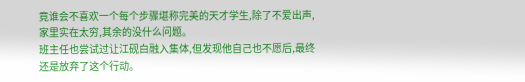竟谁会不喜欢一个每个步骤堪称完美的天才学生,除了不爱出声,家里实在太穷,其余的没什么问题。
班主任也尝试过让江砚白融入集体,但发现他自己也不愿后,最终还是放弃了这个行动。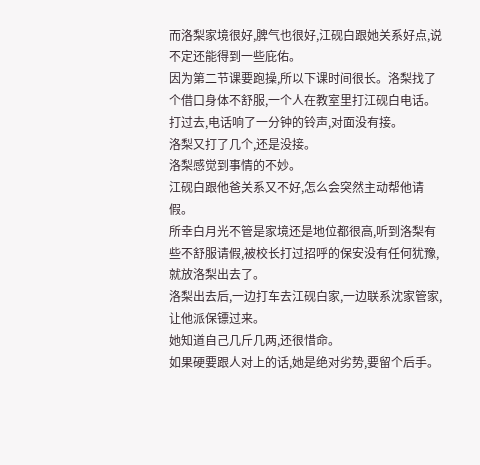而洛梨家境很好,脾气也很好,江砚白跟她关系好点,说不定还能得到一些庇佑。
因为第二节课要跑操,所以下课时间很长。洛梨找了个借口身体不舒服,一个人在教室里打江砚白电话。
打过去,电话响了一分钟的铃声,对面没有接。
洛梨又打了几个,还是没接。
洛梨感觉到事情的不妙。
江砚白跟他爸关系又不好,怎么会突然主动帮他请假。
所幸白月光不管是家境还是地位都很高,听到洛梨有些不舒服请假,被校长打过招呼的保安没有任何犹豫,就放洛梨出去了。
洛梨出去后,一边打车去江砚白家,一边联系沈家管家,让他派保镖过来。
她知道自己几斤几两,还很惜命。
如果硬要跟人对上的话,她是绝对劣势,要留个后手。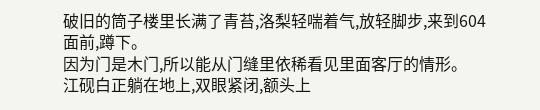破旧的筒子楼里长满了青苔,洛梨轻喘着气,放轻脚步,来到604面前,蹲下。
因为门是木门,所以能从门缝里依稀看见里面客厅的情形。
江砚白正躺在地上,双眼紧闭,额头上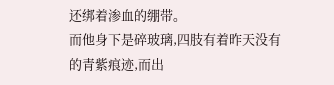还绑着渗血的绷带。
而他身下是碎玻璃,四肢有着昨天没有的青紫痕迹,而出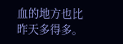血的地方也比昨天多得多。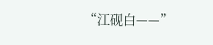“江砚白——”